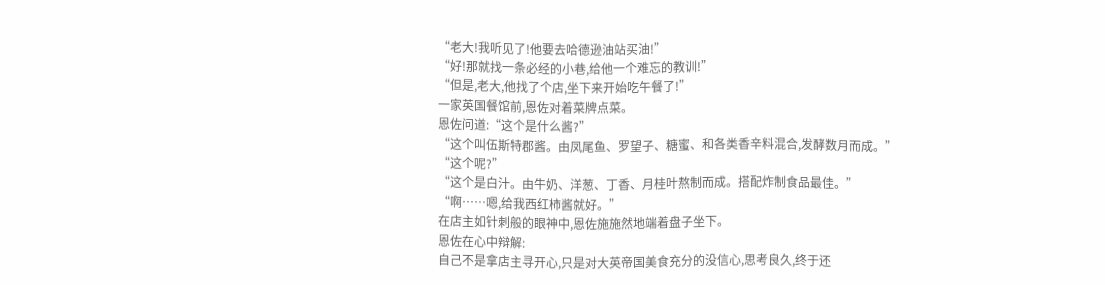“老大!我听见了!他要去哈德逊油站买油!”
“好!那就找一条必经的小巷,给他一个难忘的教训!”
“但是,老大,他找了个店,坐下来开始吃午餐了!”
一家英国餐馆前,恩佐对着菜牌点菜。
恩佐问道:“这个是什么酱?”
“这个叫伍斯特郡酱。由凤尾鱼、罗望子、糖蜜、和各类香辛料混合,发酵数月而成。”
“这个呢?”
“这个是白汁。由牛奶、洋葱、丁香、月桂叶熬制而成。搭配炸制食品最佳。”
“啊……嗯,给我西红柿酱就好。”
在店主如针刺般的眼神中,恩佐施施然地端着盘子坐下。
恩佐在心中辩解:
自己不是拿店主寻开心,只是对大英帝国美食充分的没信心,思考良久,终于还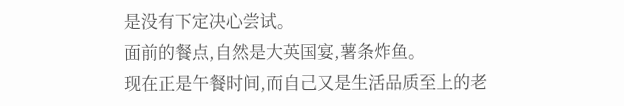是没有下定决心尝试。
面前的餐点,自然是大英国宴,薯条炸鱼。
现在正是午餐时间,而自己又是生活品质至上的老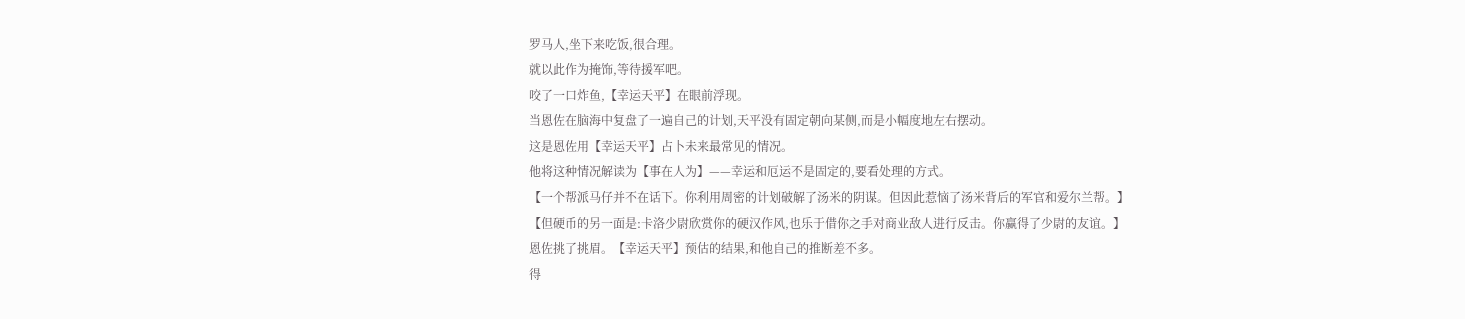罗马人,坐下来吃饭,很合理。
就以此作为掩饰,等待援军吧。
咬了一口炸鱼,【幸运天平】在眼前浮现。
当恩佐在脑海中复盘了一遍自己的计划,天平没有固定朝向某侧,而是小幅度地左右摆动。
这是恩佐用【幸运天平】占卜未来最常见的情况。
他将这种情况解读为【事在人为】——幸运和厄运不是固定的,要看处理的方式。
【一个帮派马仔并不在话下。你利用周密的计划破解了汤米的阴谋。但因此惹恼了汤米背后的军官和爱尔兰帮。】
【但硬币的另一面是:卡洛少尉欣赏你的硬汉作风,也乐于借你之手对商业敌人进行反击。你赢得了少尉的友谊。】
恩佐挑了挑眉。【幸运天平】预估的结果,和他自己的推断差不多。
得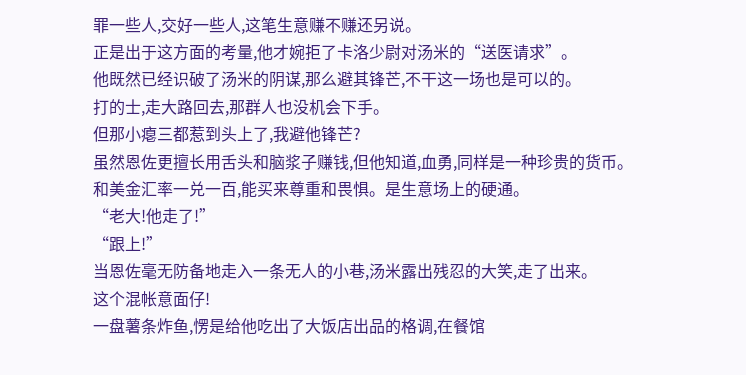罪一些人,交好一些人,这笔生意赚不赚还另说。
正是出于这方面的考量,他才婉拒了卡洛少尉对汤米的“送医请求”。
他既然已经识破了汤米的阴谋,那么避其锋芒,不干这一场也是可以的。
打的士,走大路回去,那群人也没机会下手。
但那小瘪三都惹到头上了,我避他锋芒?
虽然恩佐更擅长用舌头和脑浆子赚钱,但他知道,血勇,同样是一种珍贵的货币。
和美金汇率一兑一百,能买来尊重和畏惧。是生意场上的硬通。
“老大!他走了!”
“跟上!”
当恩佐毫无防备地走入一条无人的小巷,汤米露出残忍的大笑,走了出来。
这个混帐意面仔!
一盘薯条炸鱼,愣是给他吃出了大饭店出品的格调,在餐馆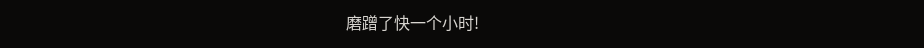磨蹭了快一个小时!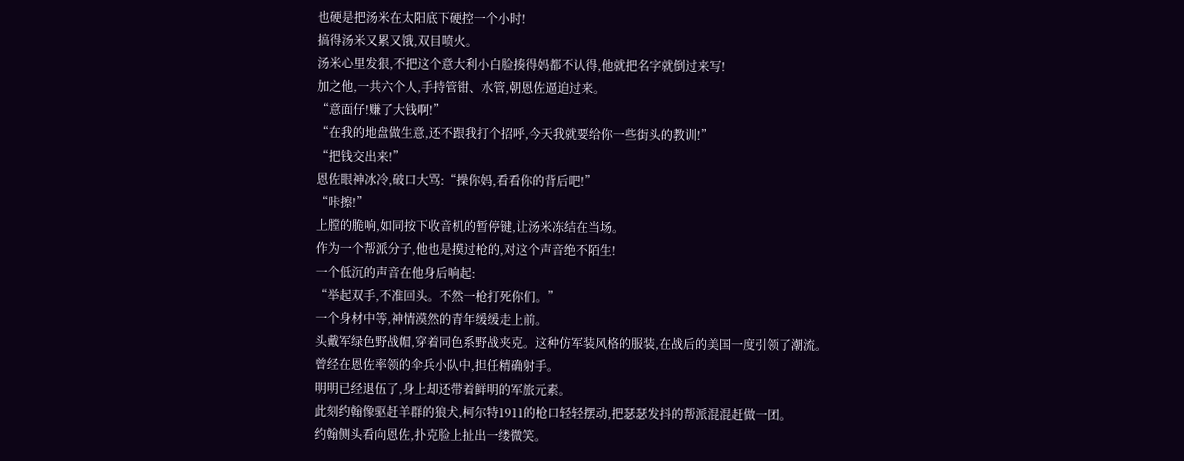也硬是把汤米在太阳底下硬控一个小时!
搞得汤米又累又饿,双目喷火。
汤米心里发狠,不把这个意大利小白脸揍得妈都不认得,他就把名字就倒过来写!
加之他,一共六个人,手持管钳、水管,朝恩佐逼迫过来。
“意面仔!赚了大钱啊!”
“在我的地盘做生意,还不跟我打个招呼,今天我就要给你一些街头的教训!”
“把钱交出来!”
恩佐眼神冰冷,破口大骂:“操你妈,看看你的背后吧!”
“咔擦!”
上膛的脆响,如同按下收音机的暂停键,让汤米冻结在当场。
作为一个帮派分子,他也是摸过枪的,对这个声音绝不陌生!
一个低沉的声音在他身后响起:
“举起双手,不准回头。不然一枪打死你们。”
一个身材中等,神情漠然的青年缓缓走上前。
头戴军绿色野战帽,穿着同色系野战夹克。这种仿军装风格的服装,在战后的美国一度引领了潮流。
曾经在恩佐率领的伞兵小队中,担任精确射手。
明明已经退伍了,身上却还带着鲜明的军旅元素。
此刻约翰像驱赶羊群的狼犬,柯尔特1911的枪口轻轻摆动,把瑟瑟发抖的帮派混混赶做一团。
约翰侧头看向恩佐,扑克脸上扯出一缕微笑。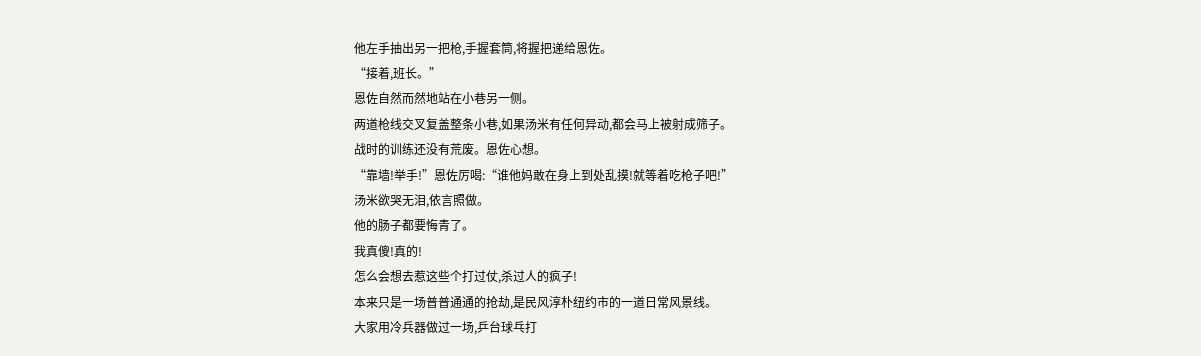他左手抽出另一把枪,手握套筒,将握把递给恩佐。
“接着,班长。”
恩佐自然而然地站在小巷另一侧。
两道枪线交叉复盖整条小巷,如果汤米有任何异动,都会马上被射成筛子。
战时的训练还没有荒废。恩佐心想。
“靠墙!举手!”恩佐厉喝:“谁他妈敢在身上到处乱摸!就等着吃枪子吧!”
汤米欲哭无泪,依言照做。
他的肠子都要悔青了。
我真傻!真的!
怎么会想去惹这些个打过仗,杀过人的疯子!
本来只是一场普普通通的抢劫,是民风淳朴纽约市的一道日常风景线。
大家用冷兵器做过一场,乒台球乓打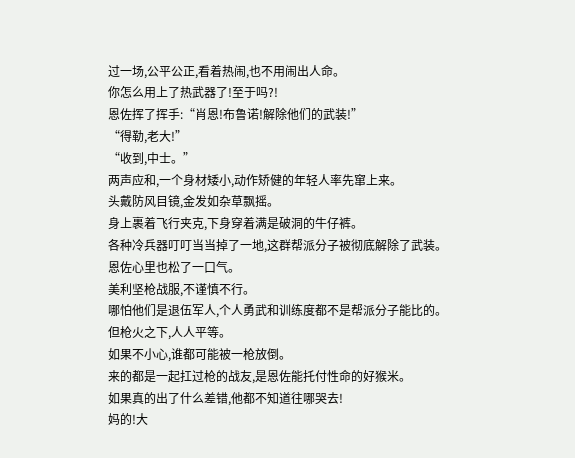过一场,公平公正,看着热闹,也不用闹出人命。
你怎么用上了热武器了!至于吗?!
恩佐挥了挥手:“肖恩!布鲁诺!解除他们的武装!”
“得勒,老大!”
“收到,中士。”
两声应和,一个身材矮小,动作矫健的年轻人率先窜上来。
头戴防风目镜,金发如杂草飘摇。
身上裹着飞行夹克,下身穿着满是破洞的牛仔裤。
各种冷兵器叮叮当当掉了一地,这群帮派分子被彻底解除了武装。
恩佐心里也松了一口气。
美利坚枪战服,不谨慎不行。
哪怕他们是退伍军人,个人勇武和训练度都不是帮派分子能比的。
但枪火之下,人人平等。
如果不小心,谁都可能被一枪放倒。
来的都是一起扛过枪的战友,是恩佐能托付性命的好猴米。
如果真的出了什么差错,他都不知道往哪哭去!
妈的!大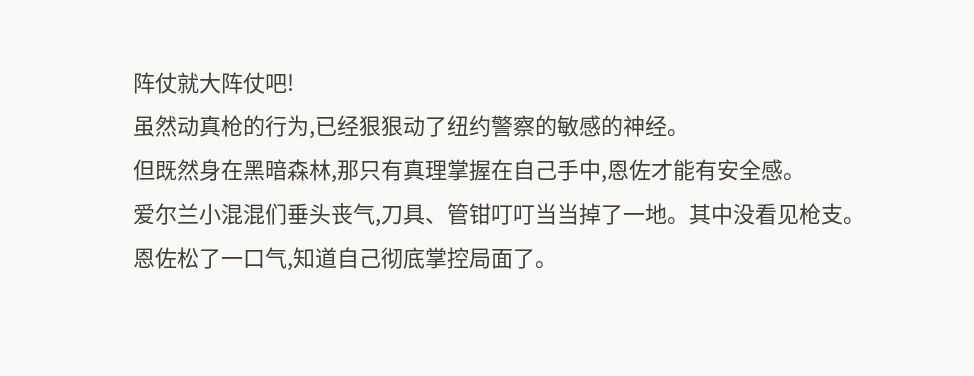阵仗就大阵仗吧!
虽然动真枪的行为,已经狠狠动了纽约警察的敏感的神经。
但既然身在黑暗森林,那只有真理掌握在自己手中,恩佐才能有安全感。
爱尔兰小混混们垂头丧气,刀具、管钳叮叮当当掉了一地。其中没看见枪支。
恩佐松了一口气,知道自己彻底掌控局面了。